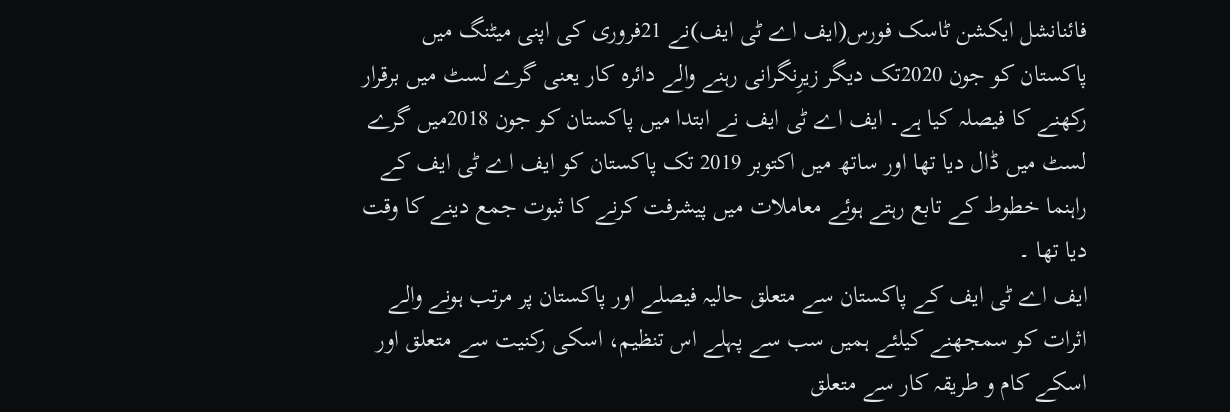فائنانشل ایکشن ٹاسک فورس(ایف اے ٹی ایف)نے 21فروری کی اپنی میٹنگ میں پاکستان کو جون 2020تک دیگر زیرِنگرانی رہنے والے دائرہ کار یعنی گرے لسٹ میں برقرار رکھنے کا فیصلہ کیا ہے۔ ایف اے ٹی ایف نے ابتدا میں پاکستان کو جون 2018میں گرے لسٹ میں ڈال دیا تھا اور ساتھ میں اکتوبر 2019 تک پاکستان کو ایف اے ٹی ایف کے راہنما خطوط کے تابع رہتے ہوئے معاملات میں پیشرفت کرنے کا ثبوت جمع دینے کا وقت دیا تھا ۔
ایف اے ٹی ایف کے پاکستان سے متعلق حالیہ فیصلے اور پاکستان پر مرتب ہونے والے اثرات کو سمجھنے کیلئے ہمیں سب سے پہلے اس تنظیم، اسکی رکنیت سے متعلق اور اسکے کام و طریقہ کار سے متعلق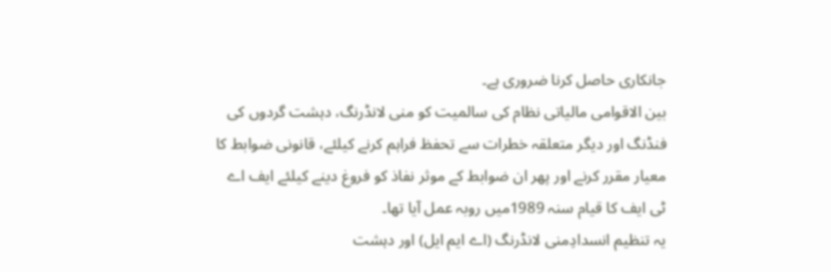جانکاری حاصل کرنا ضروری ہے۔
بین الاقوامی مالیاتی نظام کی سالمیت کو منی لانڈرنگ، دہشت گردوں کی فنڈنگ اور دیگر متعلقہ خطرات سے تحفظ فراہم کرنے کیلئے، قانونی ضوابط کا معیار مقرر کرنے اور پھر ان ضوابط کے موثر نفاذ کو فروغ دینے کیلئے ایف اے ٹی ایف کا قیام سنہ 1989میں روبہ عمل آیا تھا۔
یہ تنظیم انسدادِمنی لانڈرنگ (اے ایم ایل) اور دہشت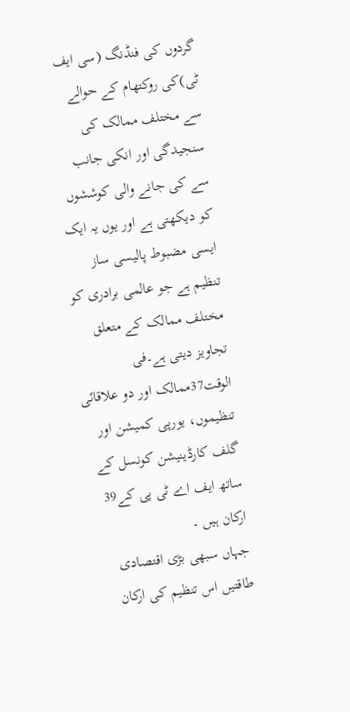گردوں کی فنڈنگ (سی ایف ٹی)کی روکتھام کے حوالے سے مختلف ممالک کی سنجیدگی اور انکی جانب سے کی جانے والی کوششوں کو دیکھتی ہے اور یوں یہ ایک ایسی مضبوط پالیسی ساز تنظیم ہے جو عالمی برادری کو مختلف ممالک کے متعلق تجاویز دیتی ہے۔فی الوقت37ممالک اور دو علاقائی تنظیموں، یورپی کمیشن اور گلف کارڈینیشن کونسل کے ساتھ ایف اے ٹی پی کے39 ارکان ہیں ۔
جہاں سبھی بڑی اقتصادی طاقتیں اس تنظیم کی ارکان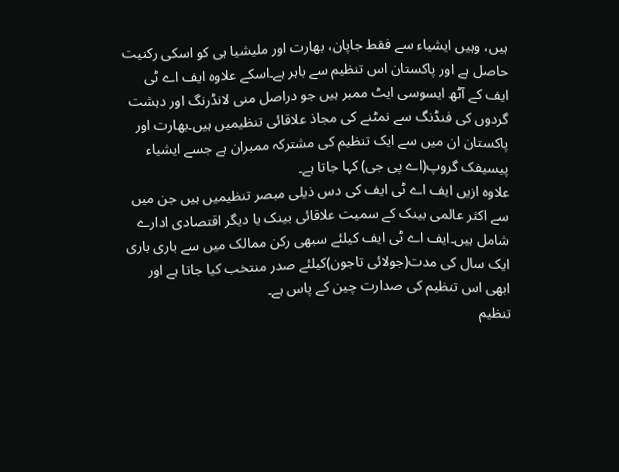ہیں، وہیں ایشیاء سے فقط جاپان، بھارت اور ملیشیا ہی کو اسکی رکنیت حاصل ہے اور پاکستان اس تنظیم سے باہر ہے۔اسکے علاوہ ایف اے ٹی ایف کے آٹھ ایسوسی ایٹ ممبر ہیں جو دراصل منی لانڈرنگ اور دہشت گردوں کی فنڈنگ سے نمٹنے کی مجاذ علاقائی تنظیمیں ہیں۔بھارت اور پاکستان ان میں سے ایک تنظیم کی مشترکہ ممبران ہے جسے ایشیاء پیسیفک گروپ(اے پی جی) کہا جاتا ہے۔
علاوہ ازیں ایف اے ٹی ایف کی دس ذیلی مبصر تنظیمیں ہیں جن میں سے اکثر عالمی بینک کے سمیت علاقائی بینک یا دیگر اقتصادی ادارے شامل ہیں۔ایف اے ٹی ایف کیلئے سبھی رکن ممالک میں سے باری باری ایک سال کی مدت(جولائی تاجون)کیلئے صدر منتخب کیا جاتا ہے اور ابھی اس تنظیم کی صدارت چین کے پاس ہے۔
تنظیم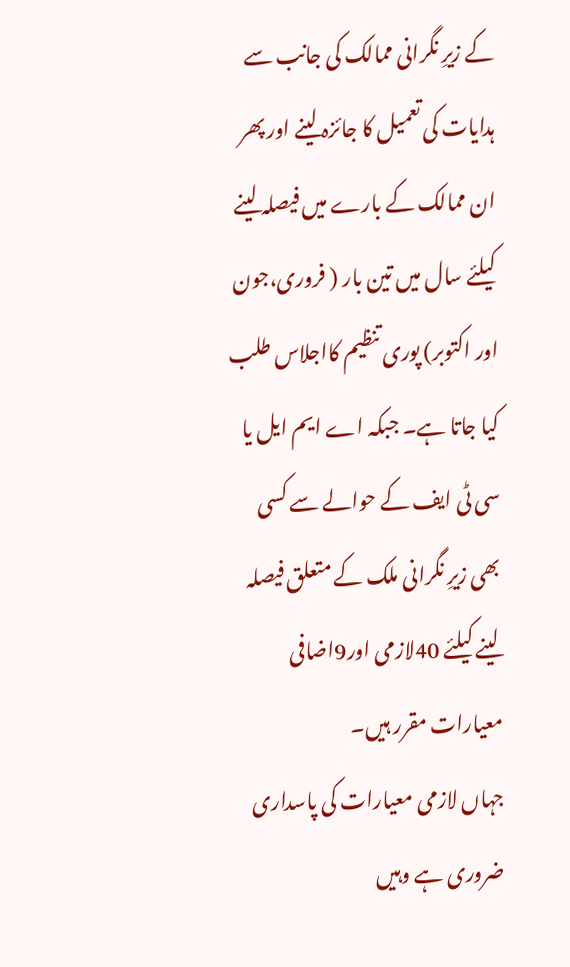کے زیرِ نگرانی ممالک کی جانب سے ہدایات کی تعمیل کا جائزہ لینے اور پھر ان ممالک کے بارے میں فیصلہ لینے کیلئے سال میں تین بار ( فروری،جون اور اکتوبر) پوری تنظیم کااجلاس طلب کیا جاتا ہے۔ جبکہ اے ایم ایل یا سی ٹی ایف کے حوالے سے کسی بھی زیرِ نگرانی ملک کے متعلق فیصلہ لینے کیلئے 40لازمی اور9اضافی معیارات مقرر ہیں۔
جہاں لازمی معیارات کی پاسداری ضروری ہے وہیں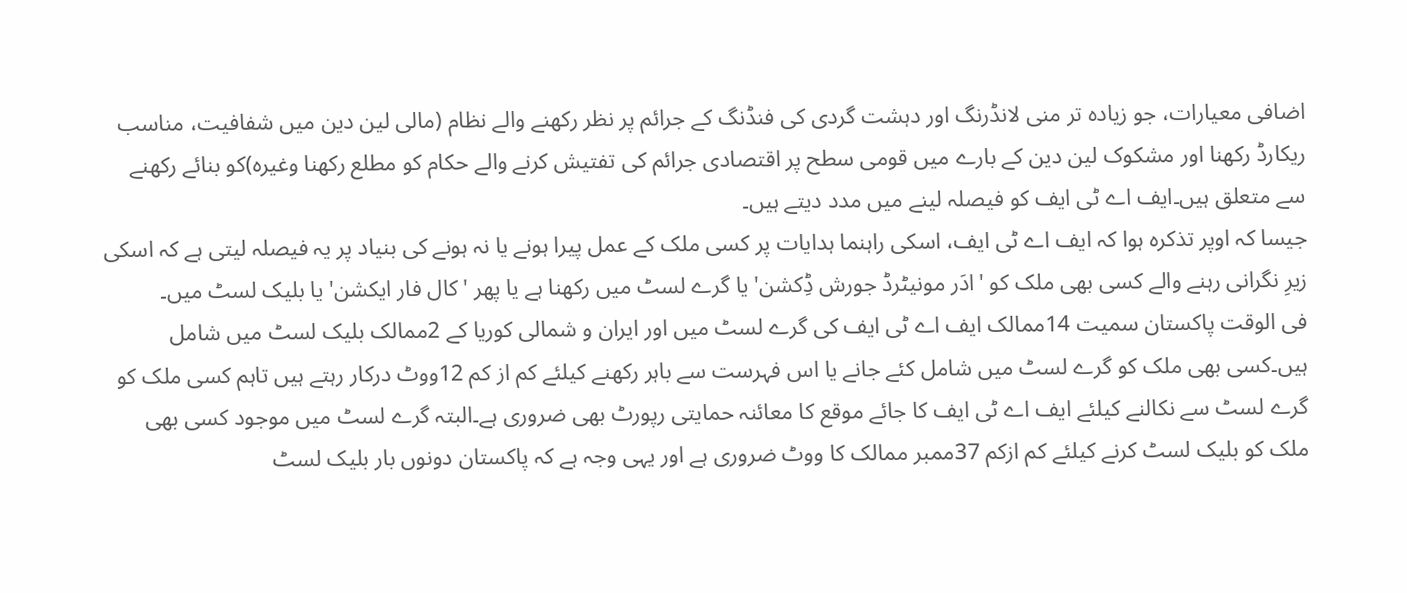اضافی معیارات، جو زیادہ تر منی لانڈرنگ اور دہشت گردی کی فنڈنگ کے جرائم پر نظر رکھنے والے نظام (مالی لین دین میں شفافیت، مناسب ریکارڈ رکھنا اور مشکوک لین دین کے بارے میں قومی سطح پر اقتصادی جرائم کی تفتیش کرنے والے حکام کو مطلع رکھنا وغیرہ)کو بنائے رکھنے سے متعلق ہیں۔ایف اے ٹی ایف کو فیصلہ لینے میں مدد دیتے ہیں۔
جیسا کہ اوپر تذکرہ ہوا کہ ایف اے ٹی ایف، اسکی راہنما ہدایات پر کسی ملک کے عمل پیرا ہونے یا نہ ہونے کی بنیاد پر یہ فیصلہ لیتی ہے کہ اسکی زیرِ نگرانی رہنے والے کسی بھی ملک کو 'ادَر مونیٹرڈ جورش ڈِکشن' یا گرے لسٹ میں رکھنا ہے یا پھر 'کال فار ایکشن' یا بلیک لسٹ میں۔
فی الوقت پاکستان سمیت 14ممالک ایف اے ٹی ایف کی گرے لسٹ میں اور ایران و شمالی کوریا کے 2ممالک بلیک لسٹ میں شامل ہیں۔کسی بھی ملک کو گرے لسٹ میں شامل کئے جانے یا اس فہرست سے باہر رکھنے کیلئے کم از کم 12ووٹ درکار رہتے ہیں تاہم کسی ملک کو گرے لسٹ سے نکالنے کیلئے ایف اے ٹی ایف کا جائے موقع کا معائنہ حمایتی رپورٹ بھی ضروری ہے۔البتہ گرے لسٹ میں موجود کسی بھی ملک کو بلیک لسٹ کرنے کیلئے کم ازکم 37ممبر ممالک کا ووٹ ضروری ہے اور یہی وجہ ہے کہ پاکستان دونوں بار بلیک لسٹ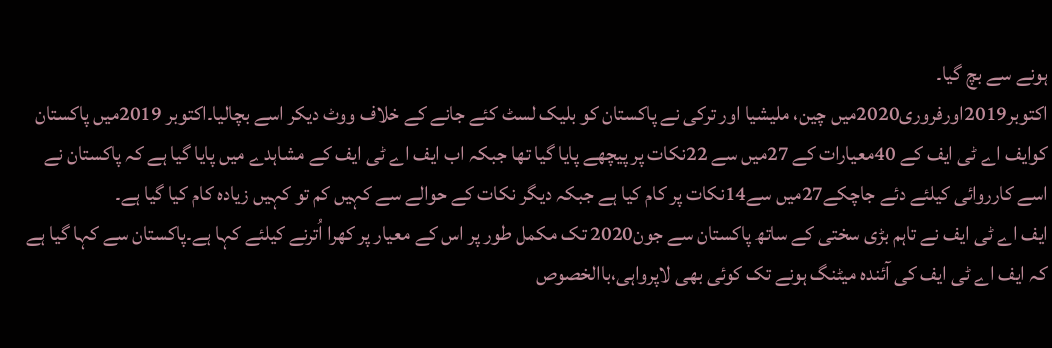ہونے سے بچ گیا۔
اکتوبر2019اورفروری2020میں چین، ملیشیا اور ترکی نے پاکستان کو بلیک لسٹ کئے جانے کے خلاف ووٹ دیکر اسے بچالیا۔اکتوبر 2019میں پاکستان کوایف اے ٹی ایف کے 40معیارات کے 27میں سے 22نکات پر پیچھے پایا گیا تھا جبکہ اب ایف اے ٹی ایف کے مشاہدے میں پایا گیا ہے کہ پاکستان نے اسے کارروائی کیلئے دئے جاچکے27میں سے14نکات پر کام کیا ہے جبکہ دیگر نکات کے حوالے سے کہیں کم تو کہیں زیادہ کام کیا گیا ہے۔
ایف اے ٹی ایف نے تاہم بڑی سختی کے ساتھ پاکستان سے جون2020 تک مکمل طور پر اس کے معیار پر کھرا اُترنے کیلئے کہا ہے۔پاکستان سے کہا گیا ہے کہ ایف اے ٹی ایف کی آئندہ میٹنگ ہونے تک کوئی بھی لاپرواہی،باالخصوص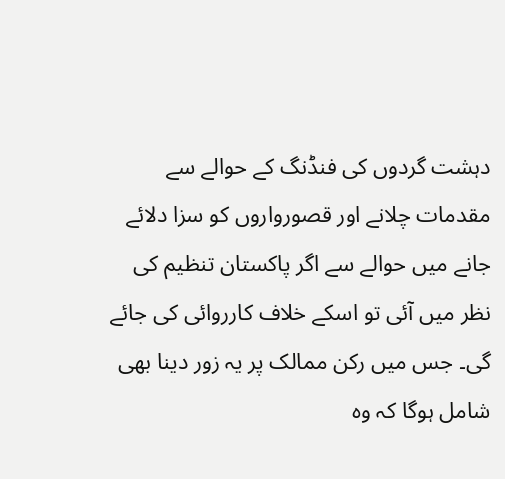دہشت گردوں کی فنڈنگ کے حوالے سے مقدمات چلانے اور قصورواروں کو سزا دلائے جانے میں حوالے سے اگر پاکستان تنظیم کی نظر میں آئی تو اسکے خلاف کارروائی کی جائے گی۔ جس میں رکن ممالک پر یہ زور دینا بھی شامل ہوگا کہ وہ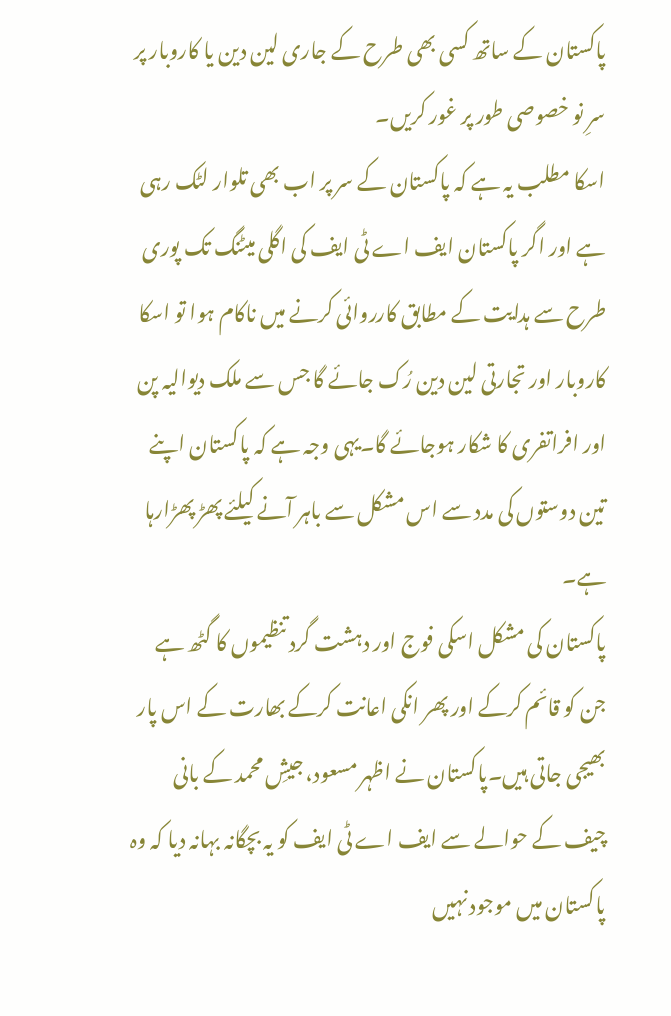پاکستان کے ساتھ کسی بھی طرح کے جاری لین دین یا کاروبار پر سرِ نو خصوصی طور پر غور کریں۔
اسکا مطلب یہ ہے کہ پاکستان کے سر پر اب بھی تلوار لٹک رہی ہے اور اگر پاکستان ایف اے ٹی ایف کی اگلی میٹنگ تک پوری طرح سے ہدایت کے مطابق کارروائی کرنے میں ناکام ہوا تو اسکا کاروبار اور تجارتی لین دین رُک جائے گا جس سے ملک دیوالیہ پن اور افراتفری کا شکار ہوجائے گا۔یہی وجہ ہے کہ پاکستان اپنے تین دوستوں کی مدد سے اس مشکل سے باہر آنے کیلئے پھڑ پھڑارہا ہے۔
پاکستان کی مشکل اسکی فوج اور دہشت گرد تنظیموں کا گٹھ ہے جن کو قائم کرکے اور پھر انکی اعانت کرکے بھارت کے اس پار بھیجی جاتی ہیں۔پاکستان نے اظہر مسعود، جیشِ محمد کے بانی چیف کے حوالے سے ایف اے ٹی ایف کو یہ بچگانہ بہانہ دیا کہ وہ پاکستان میں موجود نہیں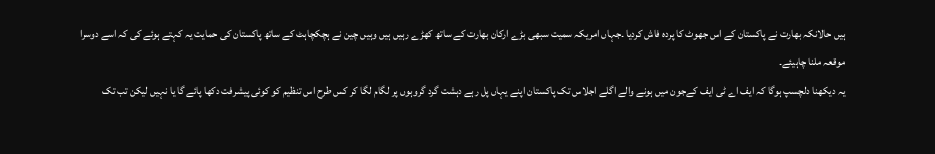ہیں حالانکہ بھارت نے پاکستان کے اس جھوٹ کا پردہ فاش کردیا ۔جہاں امریکہ سمیت سبھی بڑے ارکان بھارت کے ساتھ کھڑے رہیں ہیں وہیں چین نے ہچکچاہٹ کے ساتھ پاکستان کی حمایت یہ کہتے ہوئے کی کہ اسے دوسرا موقعہ ملنا چاہیئے۔
یہ دیکھنا دلچسپ ہوگا کہ ایف اے ٹی ایف کےجون میں ہونے والے اگلے اجلاس تک پاکستان اپنے یہاں پل رہے دہشت گرد گروہوں پر لگام لگا کر کس طرح اس تنظیم کو کوئی پیشرفت دکھا پائے گا یا نہیں لیکن تب تک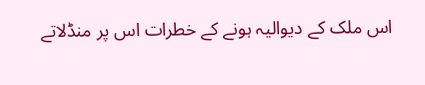اس ملک کے دیوالیہ ہونے کے خطرات اس پر منڈلاتے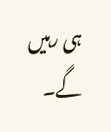ہی رہیں گے۔